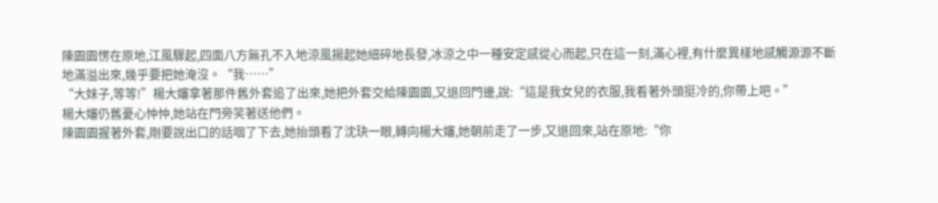陳園園愣在原地,江風驟起,四面八方無孔不入地涼風揚起她細碎地長發,冰涼之中一種安定感從心而起,只在這一刻,滿心裡,有什麼異樣地感觸源源不斷地滿溢出來,幾乎要把她淹沒。“我……”
“大妹子,等等!”楊大嬸拿著那件舊外套追了出來,她把外套交給陳園園,又退回門邊,說:“這是我女兒的衣服,我看著外頭挺冷的,你帶上吧。”
楊大嬸仍舊憂心忡忡,她站在門旁笑著送他們。
陳園園握著外套,剛要說出口的話咽了下去,她抬頭看了沈玦一眼,轉向楊大嬸,她朝前走了一步,又退回來,站在原地:“你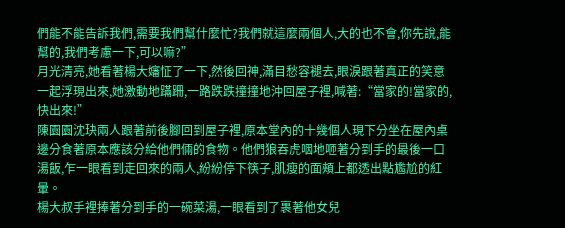們能不能告訴我們,需要我們幫什麼忙?我們就這麼兩個人,大的也不會,你先說,能幫的,我們考慮一下,可以嘛?”
月光清亮,她看著楊大嬸怔了一下,然後回神,滿目愁容褪去,眼淚跟著真正的笑意一起浮現出來,她激動地蹣跚,一路跌跌撞撞地沖回屋子裡,喊著:“當家的!當家的,快出來!”
陳園園沈玦兩人跟著前後腳回到屋子裡,原本堂內的十幾個人現下分坐在屋內桌邊分食著原本應該分給他們倆的食物。他們狼吞虎咽地咂著分到手的最後一口湯飯,乍一眼看到走回來的兩人,紛紛停下筷子,肌瘦的面頰上都透出點尷尬的紅暈。
楊大叔手裡捧著分到手的一碗菜湯,一眼看到了裹著他女兒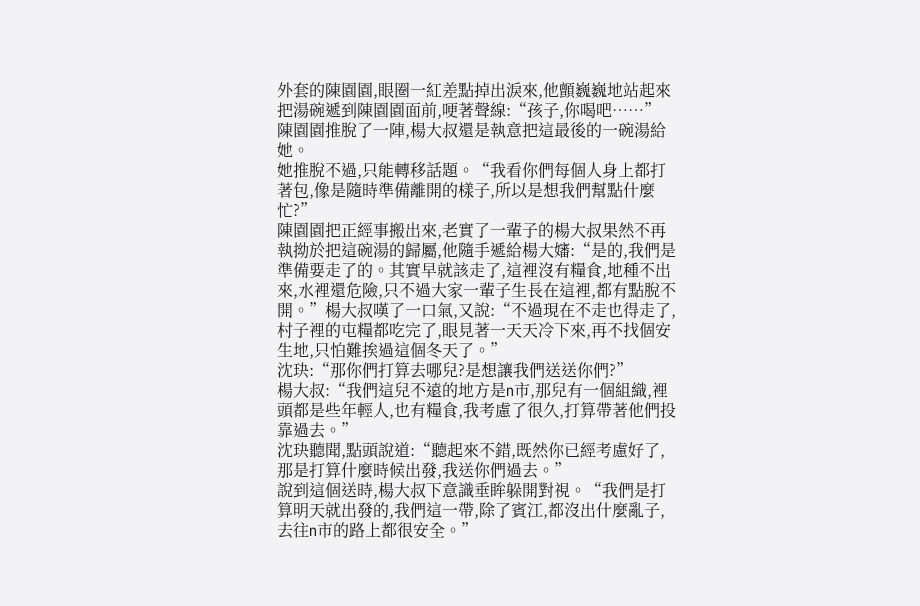外套的陳園園,眼圈一紅差點掉出淚來,他顫巍巍地站起來把湯碗遞到陳園園面前,哽著聲線:“孩子,你喝吧……”
陳園園推脫了一陣,楊大叔還是執意把這最後的一碗湯給她。
她推脫不過,只能轉移話題。“我看你們每個人身上都打著包,像是隨時準備離開的樣子,所以是想我們幫點什麼忙?”
陳園園把正經事搬出來,老實了一輩子的楊大叔果然不再執拗於把這碗湯的歸屬,他隨手遞給楊大嬸:“是的,我們是準備要走了的。其實早就該走了,這裡沒有糧食,地種不出來,水裡還危險,只不過大家一輩子生長在這裡,都有點脫不開。”楊大叔嘆了一口氣,又說:“不過現在不走也得走了,村子裡的屯糧都吃完了,眼見著一天天冷下來,再不找個安生地,只怕難挨過這個冬天了。”
沈玦:“那你們打算去哪兒?是想讓我們送送你們?”
楊大叔:“我們這兒不遠的地方是n市,那兒有一個組織,裡頭都是些年輕人,也有糧食,我考慮了很久,打算帶著他們投靠過去。”
沈玦聽聞,點頭說道:“聽起來不錯,既然你已經考慮好了,那是打算什麼時候出發,我送你們過去。”
說到這個送時,楊大叔下意識垂眸躲開對視。“我們是打算明天就出發的,我們這一帶,除了賓江,都沒出什麼亂子,去往n市的路上都很安全。”